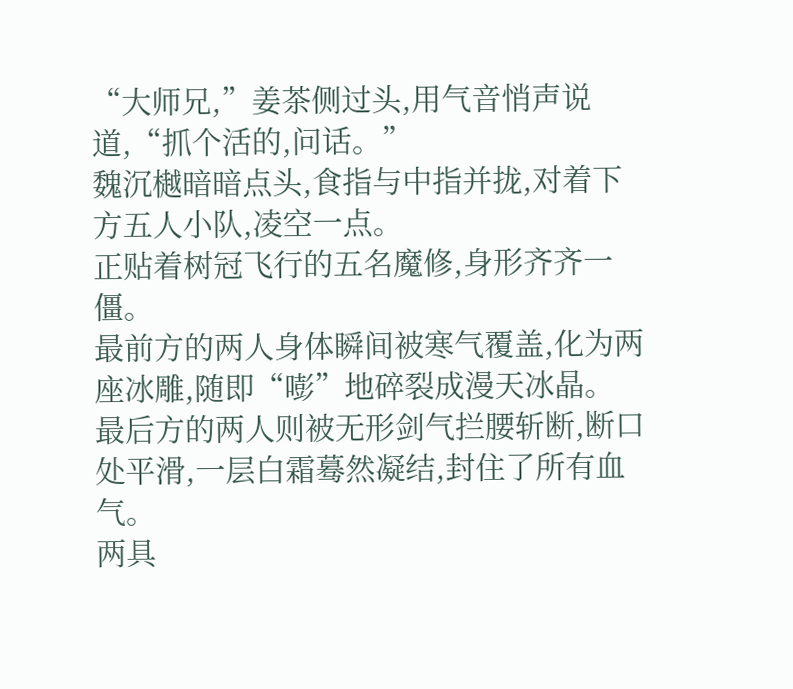“大师兄,”姜茶侧过头,用气音悄声说道,“抓个活的,问话。”
魏沉樾暗暗点头,食指与中指并拢,对着下方五人小队,凌空一点。
正贴着树冠飞行的五名魔修,身形齐齐一僵。
最前方的两人身体瞬间被寒气覆盖,化为两座冰雕,随即“嘭”地碎裂成漫天冰晶。
最后方的两人则被无形剑气拦腰斩断,断口处平滑,一层白霜蓦然凝结,封住了所有血气。
两具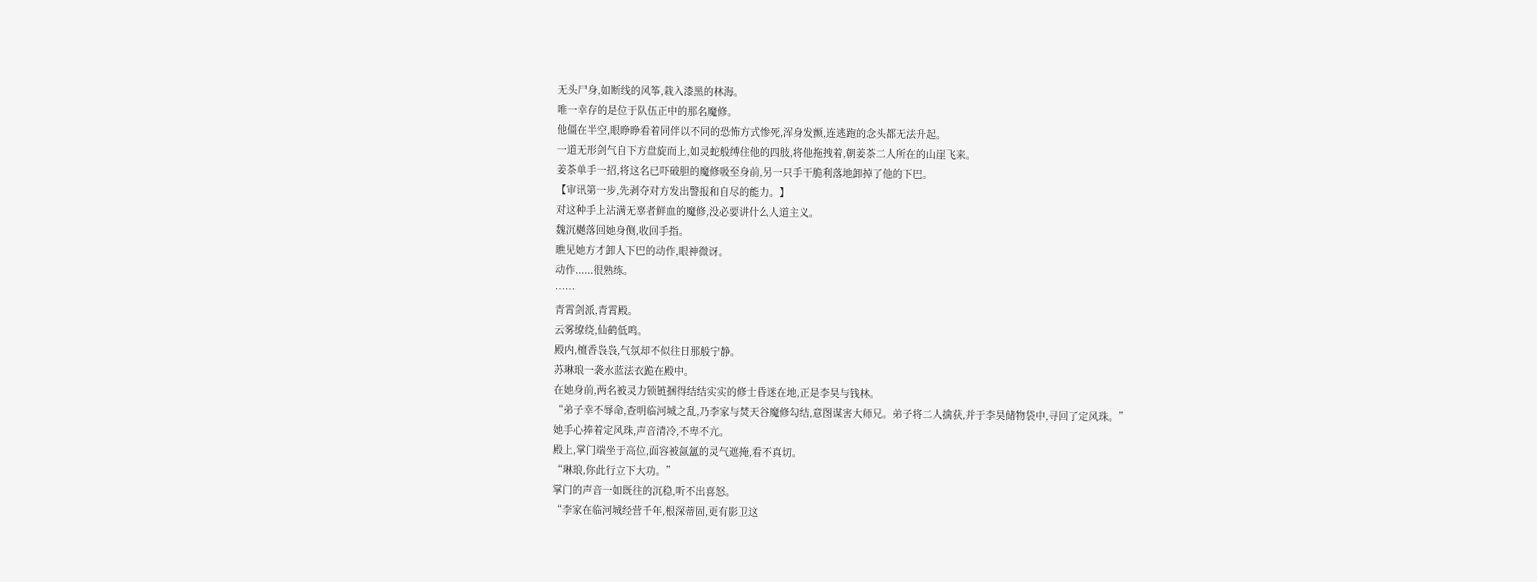无头尸身,如断线的风筝,栽入漆黑的林海。
唯一幸存的是位于队伍正中的那名魔修。
他僵在半空,眼睁睁看着同伴以不同的恐怖方式惨死,浑身发颤,连逃跑的念头都无法升起。
一道无形剑气自下方盘旋而上,如灵蛇般缚住他的四肢,将他拖拽着,朝姜茶二人所在的山崖飞来。
姜茶单手一招,将这名已吓破胆的魔修吸至身前,另一只手干脆利落地卸掉了他的下巴。
【审讯第一步,先剥夺对方发出警报和自尽的能力。】
对这种手上沾满无辜者鲜血的魔修,没必要讲什么人道主义。
魏沉樾落回她身侧,收回手指。
瞧见她方才卸人下巴的动作,眼神微讶。
动作......很熟练。
……
青霄剑派,青霄殿。
云雾缭绕,仙鹤低鸣。
殿内,檀香袅袅,气氛却不似往日那般宁静。
苏琳琅一袭水蓝法衣跪在殿中。
在她身前,两名被灵力锁链捆得结结实实的修士昏迷在地,正是李昊与钱林。
“弟子幸不辱命,查明临河城之乱,乃李家与焚天谷魔修勾结,意图谋害大师兄。弟子将二人擒获,并于李昊储物袋中,寻回了定风珠。”
她手心捧着定风珠,声音清冷,不卑不亢。
殿上,掌门端坐于高位,面容被氤氲的灵气遮掩,看不真切。
“琳琅,你此行立下大功。”
掌门的声音一如既往的沉稳,听不出喜怒。
“李家在临河城经营千年,根深蒂固,更有影卫这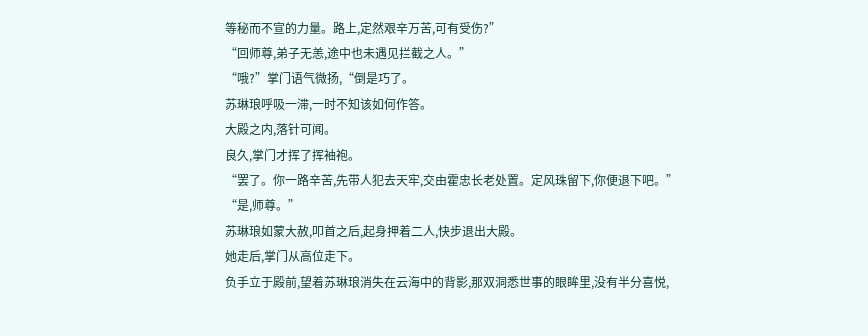等秘而不宣的力量。路上,定然艰辛万苦,可有受伤?”
“回师尊,弟子无恙,途中也未遇见拦截之人。”
“哦?”掌门语气微扬,“倒是巧了。
苏琳琅呼吸一滞,一时不知该如何作答。
大殿之内,落针可闻。
良久,掌门才挥了挥袖袍。
“罢了。你一路辛苦,先带人犯去天牢,交由霍忠长老处置。定风珠留下,你便退下吧。”
“是,师尊。”
苏琳琅如蒙大赦,叩首之后,起身押着二人,快步退出大殿。
她走后,掌门从高位走下。
负手立于殿前,望着苏琳琅消失在云海中的背影,那双洞悉世事的眼眸里,没有半分喜悦,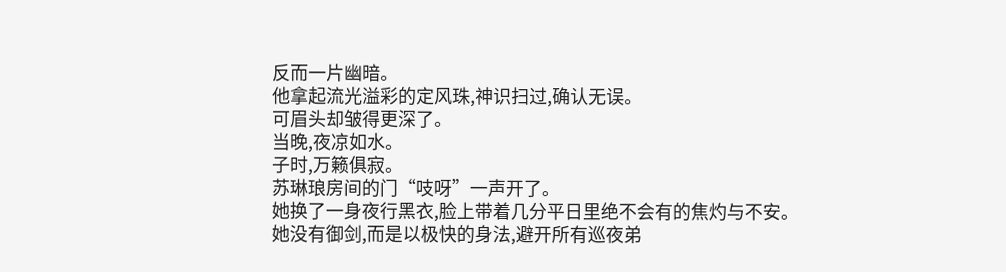反而一片幽暗。
他拿起流光溢彩的定风珠,神识扫过,确认无误。
可眉头却皱得更深了。
当晚,夜凉如水。
子时,万籁俱寂。
苏琳琅房间的门“吱呀”一声开了。
她换了一身夜行黑衣,脸上带着几分平日里绝不会有的焦灼与不安。
她没有御剑,而是以极快的身法,避开所有巡夜弟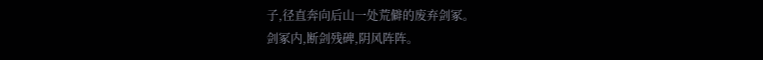子,径直奔向后山一处荒僻的废弃剑冢。
剑冢内,断剑残碑,阴风阵阵。